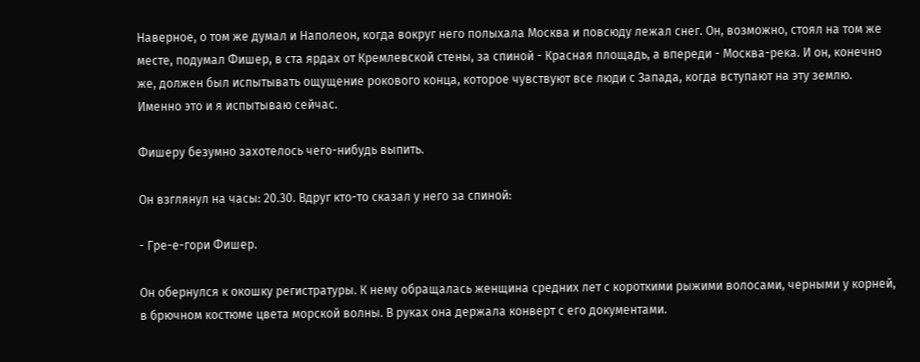Наверное, о том же думал и Наполеон, когда вокруг него полыхала Москва и повсюду лежал снег. Он, возможно, стоял на том же месте, подумал Фишер, в ста ярдах от Кремлевской стены, за спиной - Красная площадь, а впереди - Москва-река. И он, конечно же, должен был испытывать ощущение рокового конца, которое чувствуют все люди с Запада, когда вступают на эту землю. Именно это и я испытываю сейчас.

Фишеру безумно захотелось чего-нибудь выпить.

Он взглянул на часы: 20.30. Вдруг кто-то сказал у него за спиной:

- Гре-е-гори Фишер.

Он обернулся к окошку регистратуры. К нему обращалась женщина средних лет с короткими рыжими волосами, черными у корней, в брючном костюме цвета морской волны. В руках она держала конверт с его документами.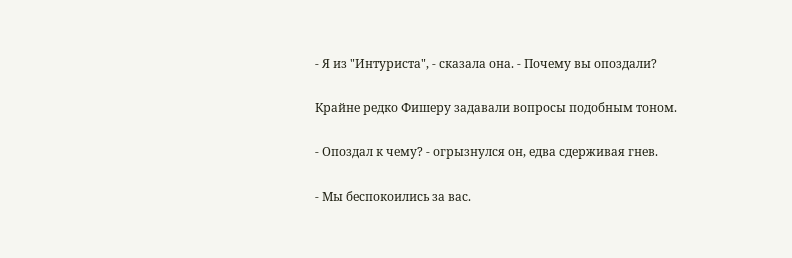- Я из "Интуриста", - сказала она. - Почему вы опоздали?

Крайне редко Фишеру задавали вопросы подобным тоном.

- Опоздал к чему? - огрызнулся он, едва сдерживая гнев.

- Мы беспокоились за вас.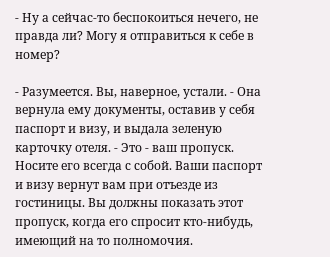- Ну а сейчас-то беспокоиться нечего, не правда ли? Могу я отправиться к себе в номер?

- Разумеется. Вы, наверное, устали. - Она вернула ему документы, оставив у себя паспорт и визу, и выдала зеленую карточку отеля. - Это - ваш пропуск. Носите его всегда с собой. Ваши паспорт и визу вернут вам при отъезде из гостиницы. Вы должны показать этот пропуск, когда его спросит кто-нибудь, имеющий на то полномочия.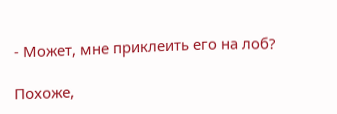- Может, мне приклеить его на лоб?

Похоже,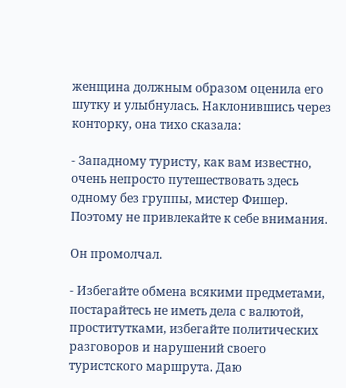женщина должным образом оценила его шутку и улыбнулась. Наклонившись через конторку, она тихо сказала:

- Западному туристу, как вам известно, очень непросто путешествовать здесь одному без группы, мистер Фишер. Поэтому не привлекайте к себе внимания.

Он промолчал.

- Избегайте обмена всякими предметами, постарайтесь не иметь дела с валютой, проститутками, избегайте политических разговоров и нарушений своего туристского маршрута. Даю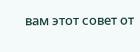вам этот совет от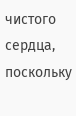чистого сердца, поскольку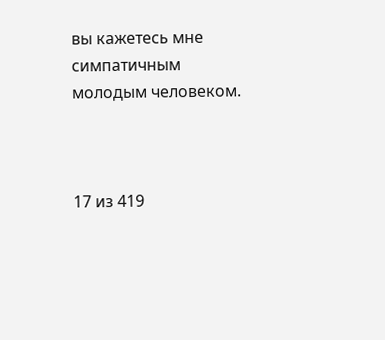вы кажетесь мне симпатичным молодым человеком.



17 из 419